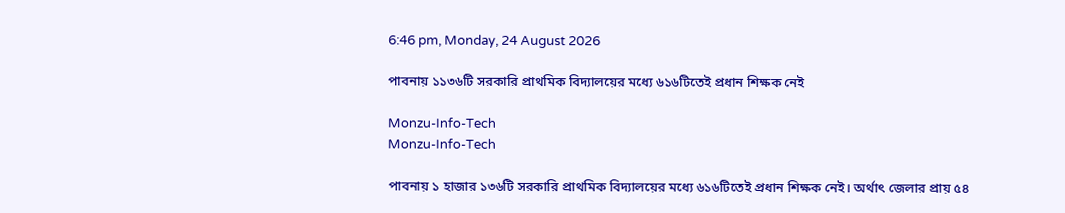6:46 pm, Monday, 24 August 2026

পাবনায় ১১৩৬টি সরকারি প্রাথমিক বিদ্যালয়ের মধ্যে ৬১৬টিতেই প্রধান শিক্ষক নেই

Monzu-Info-Tech
Monzu-Info-Tech

পাবনায় ১ হাজার ১৩৬টি সরকারি প্রাথমিক বিদ্যালয়ের মধ্যে ৬১৬টিতেই প্রধান শিক্ষক নেই। অর্থাৎ জেলার প্রায় ৫৪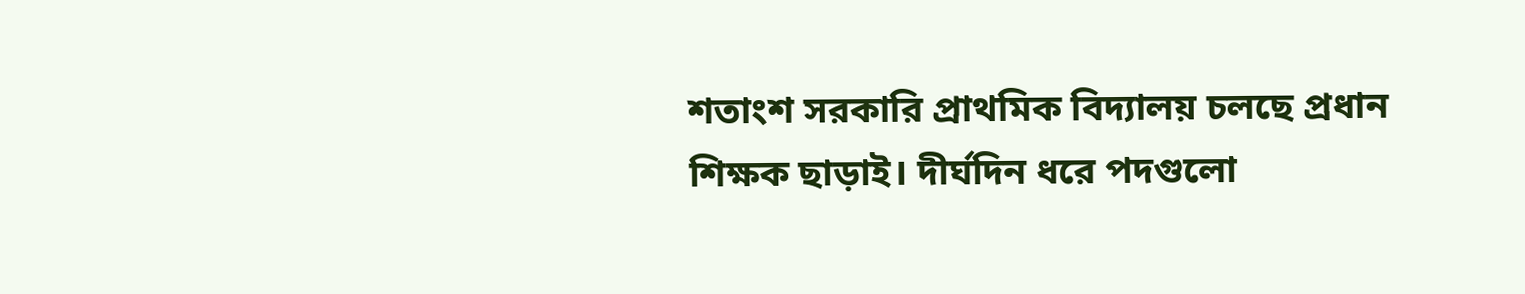শতাংশ সরকারি প্রাথমিক বিদ্যালয় চলছে প্রধান শিক্ষক ছাড়াই। দীর্ঘদিন ধরে পদগুলো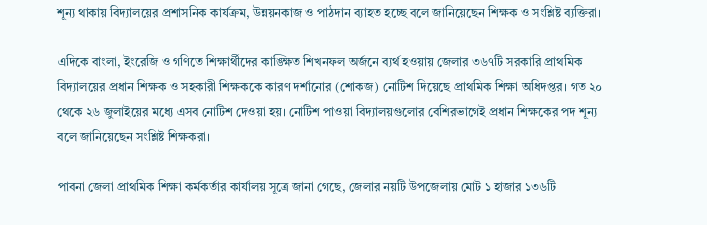শূন্য থাকায় বিদ্যালয়ের প্রশাসনিক কার্যক্রম, উন্নয়নকাজ ও পাঠদান ব্যাহত হচ্ছে বলে জানিয়েছেন শিক্ষক ও সংশ্লিষ্ট ব্যক্তিরা।

এদিকে বাংলা, ইংরেজি ও গণিতে শিক্ষার্থীদের কাঙ্ক্ষিত শিখনফল অর্জনে ব্যর্থ হওয়ায় জেলার ৩৬৭টি সরকারি প্রাথমিক বিদ্যালয়ের প্রধান শিক্ষক ও সহকারী শিক্ষককে কারণ দর্শানোর (শোকজ) নোটিশ দিয়েছে প্রাথমিক শিক্ষা অধিদপ্তর। গত ২০ থেকে ২৬ জুলাইয়ের মধ্যে এসব নোটিশ দেওয়া হয়। নোটিশ পাওয়া বিদ্যালয়গুলোর বেশিরভাগেই প্রধান শিক্ষকের পদ শূন্য বলে জানিয়েছেন সংশ্লিষ্ট শিক্ষকরা।

পাবনা জেলা প্রাথমিক শিক্ষা কর্মকর্তার কার্যালয় সূত্রে জানা গেছে, জেলার নয়টি উপজেলায় মোট ১ হাজার ১৩৬টি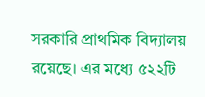সরকারি প্রাথমিক বিদ্যালয় রয়েছে। এর মধ্যে ৫২২টি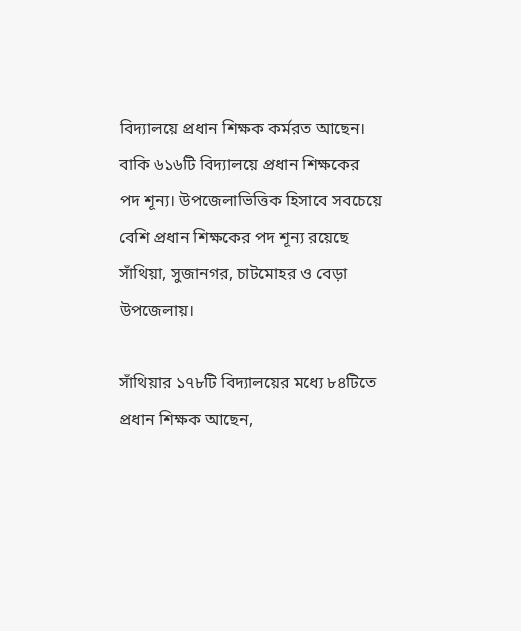বিদ্যালয়ে প্রধান শিক্ষক কর্মরত আছেন। বাকি ৬১৬টি বিদ্যালয়ে প্রধান শিক্ষকের পদ শূন্য। উপজেলাভিত্তিক হিসাবে সবচেয়ে বেশি প্রধান শিক্ষকের পদ শূন্য রয়েছে সাঁথিয়া, সুজানগর, চাটমোহর ও বেড়া উপজেলায়।

সাঁথিয়ার ১৭৮টি বিদ্যালয়ের মধ্যে ৮৪টিতে প্রধান শিক্ষক আছেন,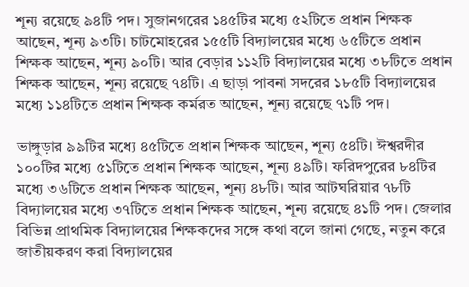শূন্য রয়েছে ৯৪টি পদ। সুজানগরের ১৪৫টির মধ্যে ৫২টিতে প্রধান শিক্ষক আছেন, শূন্য ৯৩টি। চাটমোহরের ১৫৫টি বিদ্যালয়ের মধ্যে ৬৫টিতে প্রধান শিক্ষক আছেন, শূন্য ৯০টি। আর বেড়ার ১১২টি বিদ্যালয়ের মধ্যে ৩৮টিতে প্রধান শিক্ষক আছেন, শূন্য রয়েছে ৭৪টি। এ ছাড়া পাবনা সদরের ১৮৫টি বিদ্যালয়ের মধ্যে ১১৪টিতে প্রধান শিক্ষক কর্মরত আছেন, শূন্য রয়েছে ৭১টি পদ।

ভাঙ্গুড়ার ৯৯টির মধ্যে ৪৫টিতে প্রধান শিক্ষক আছেন, শূন্য ৫৪টি। ঈশ্বরদীর ১০০টির মধ্যে ৫১টিতে প্রধান শিক্ষক আছেন, শূন্য ৪৯টি। ফরিদপুরের ৮৪টির মধ্যে ৩৬টিতে প্রধান শিক্ষক আছেন, শূন্য ৪৮টি। আর আটঘরিয়ার ৭৮টি বিদ্যালয়ের মধ্যে ৩৭টিতে প্রধান শিক্ষক আছেন, শূন্য রয়েছে ৪১টি পদ। জেলার বিভিন্ন প্রাথমিক বিদ্যালয়ের শিক্ষকদের সঙ্গে কথা বলে জানা গেছে, নতুন করে জাতীয়করণ করা বিদ্যালয়ের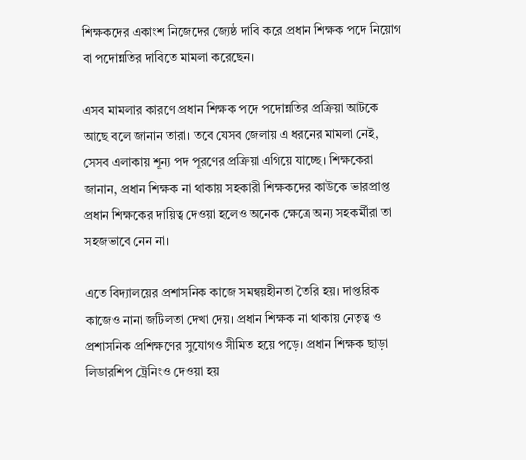শিক্ষকদের একাংশ নিজেদের জ্যেষ্ঠ দাবি করে প্রধান শিক্ষক পদে নিয়োগ বা পদোন্নতির দাবিতে মামলা করেছেন।

এসব মামলার কারণে প্রধান শিক্ষক পদে পদোন্নতির প্রক্রিয়া আটকে আছে বলে জানান তারা। তবে যেসব জেলায় এ ধরনের মামলা নেই, সেসব এলাকায় শূন্য পদ পূরণের প্রক্রিয়া এগিয়ে যাচ্ছে। শিক্ষকেরা জানান, প্রধান শিক্ষক না থাকায় সহকারী শিক্ষকদের কাউকে ভারপ্রাপ্ত প্রধান শিক্ষকের দায়িত্ব দেওয়া হলেও অনেক ক্ষেত্রে অন্য সহকর্মীরা তা সহজভাবে নেন না।

এতে বিদ্যালয়ের প্রশাসনিক কাজে সমন্বয়হীনতা তৈরি হয়। দাপ্তরিক কাজেও নানা জটিলতা দেখা দেয়। প্রধান শিক্ষক না থাকায় নেতৃত্ব ও প্রশাসনিক প্রশিক্ষণের সুযোগও সীমিত হয়ে পড়ে। প্রধান শিক্ষক ছাড়া লিডারশিপ ট্রেনিংও দেওয়া হয়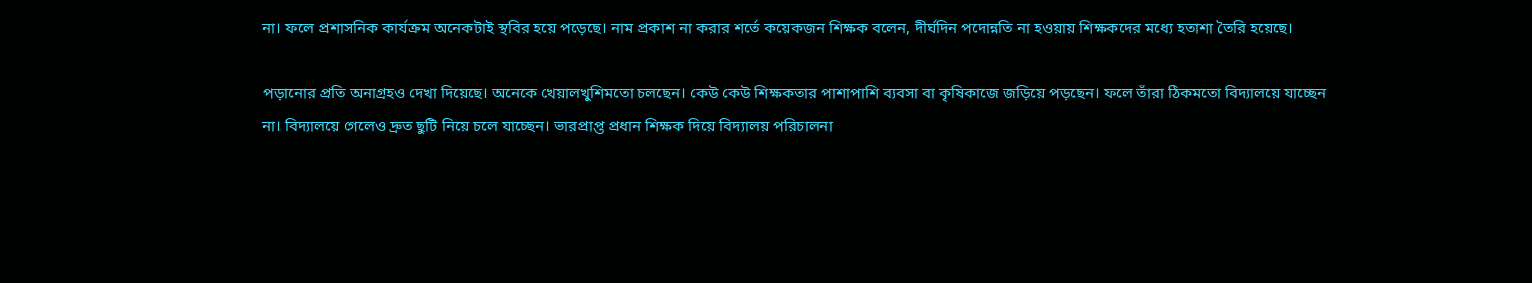না। ফলে প্রশাসনিক কার্যক্রম অনেকটাই স্থবির হয়ে পড়েছে। নাম প্রকাশ না করার শর্তে কয়েকজন শিক্ষক বলেন, দীর্ঘদিন পদোন্নতি না হওয়ায় শিক্ষকদের মধ্যে হতাশা তৈরি হয়েছে।

পড়ানোর প্রতি অনাগ্রহও দেখা দিয়েছে। অনেকে খেয়ালখুশিমতো চলছেন। কেউ কেউ শিক্ষকতার পাশাপাশি ব্যবসা বা কৃষিকাজে জড়িয়ে পড়ছেন। ফলে তাঁরা ঠিকমতো বিদ্যালয়ে যাচ্ছেন না। বিদ্যালয়ে গেলেও দ্রুত ছুটি নিয়ে চলে যাচ্ছেন। ভারপ্রাপ্ত প্রধান শিক্ষক দিয়ে বিদ্যালয় পরিচালনা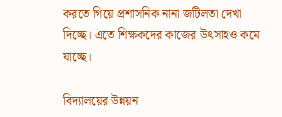করতে গিয়ে প্রশাসনিক নানা জটিলতা দেখা দিচ্ছে। এতে শিক্ষকদের কাজের উৎসাহও কমে যাচ্ছে।

বিদ্যালয়ের উন্নয়ন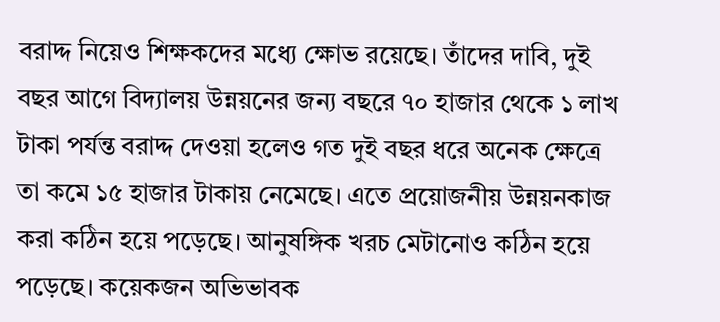বরাদ্দ নিয়েও শিক্ষকদের মধ্যে ক্ষোভ রয়েছে। তাঁদের দাবি, দুই বছর আগে বিদ্যালয় উন্নয়নের জন্য বছরে ৭০ হাজার থেকে ১ লাখ টাকা পর্যন্ত বরাদ্দ দেওয়া হলেও গত দুই বছর ধরে অনেক ক্ষেত্রে তা কমে ১৫ হাজার টাকায় নেমেছে। এতে প্রয়োজনীয় উন্নয়নকাজ করা কঠিন হয়ে পড়েছে। আনুষঙ্গিক খরচ মেটানোও কঠিন হয়ে পড়েছে। কয়েকজন অভিভাবক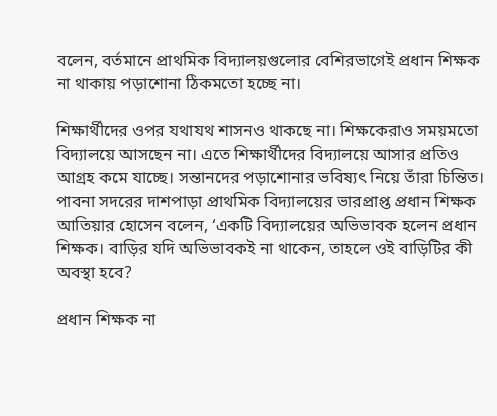বলেন, বর্তমানে প্রাথমিক বিদ্যালয়গুলোর বেশিরভাগেই প্রধান শিক্ষক না থাকায় পড়াশোনা ঠিকমতো হচ্ছে না।

শিক্ষার্থীদের ওপর যথাযথ শাসনও থাকছে না। শিক্ষকেরাও সময়মতো বিদ্যালয়ে আসছেন না। এতে শিক্ষার্থীদের বিদ্যালয়ে আসার প্রতিও আগ্রহ কমে যাচ্ছে। সন্তানদের পড়াশোনার ভবিষ্যৎ নিয়ে তাঁরা চিন্তিত। পাবনা সদরের দাশপাড়া প্রাথমিক বিদ্যালয়ের ভারপ্রাপ্ত প্রধান শিক্ষক আতিয়ার হোসেন বলেন, ‘একটি বিদ্যালয়ের অভিভাবক হলেন প্রধান শিক্ষক। বাড়ির যদি অভিভাবকই না থাকেন, তাহলে ওই বাড়িটির কী অবস্থা হবে?

প্রধান শিক্ষক না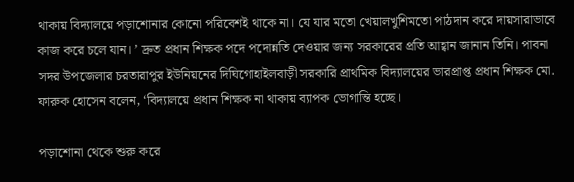থাকায় বিদ্যালয়ে পড়াশোনার কোনো পরিবেশই থাকে না। যে যার মতো খেয়ালখুশিমতো পাঠদান করে দায়সারাভাবে কাজ করে চলে যান। ’ দ্রুত প্রধান শিক্ষক পদে পদোন্নতি দেওয়ার জন্য সরকারের প্রতি আহ্বান জানান তিনি। পাবনা সদর উপজেলার চরতারাপুর ইউনিয়নের দিঘিগোহাইলবাড়ী সরকারি প্রাথমিক বিদ্যালয়ের ভারপ্রাপ্ত প্রধান শিক্ষক মো. ফারুক হোসেন বলেন, ‘বিদ্যালয়ে প্রধান শিক্ষক না থাকায় ব্যাপক ভোগান্তি হচ্ছে।

পড়াশোনা থেকে শুরু করে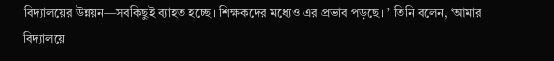বিদ্যালয়ের উন্নয়ন—সবকিছুই ব্যাহত হচ্ছে। শিক্ষকদের মধ্যেও এর প্রভাব পড়ছে। ’ তিনি বলেন, ‘আমার বিদ্যালয়ে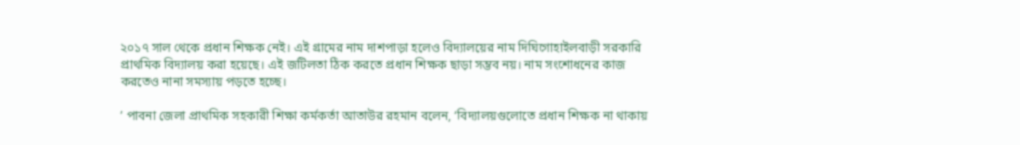২০১৭ সাল থেকে প্রধান শিক্ষক নেই। এই গ্রামের নাম দাশপাড়া হলেও বিদ্যালয়ের নাম দিঘিগোহাইলবাড়ী সরকারি প্রাথমিক বিদ্যালয় করা হয়েছে। এই জটিলতা ঠিক করতে প্রধান শিক্ষক ছাড়া সম্ভব নয়। নাম সংশোধনের কাজ করতেও নানা সমস্যায় পড়তে হচ্ছে।

’ পাবনা জেলা প্রাথমিক সহকারী শিক্ষা কর্মকর্তা আতাউর রহমান বলেন, ‘বিদ্যালয়গুলোতে প্রধান শিক্ষক না থাকায়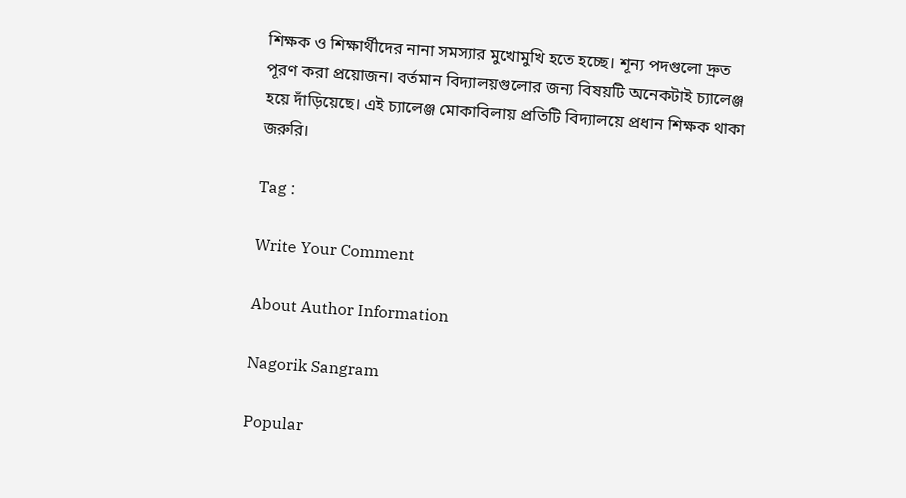শিক্ষক ও শিক্ষার্থীদের নানা সমস্যার মুখোমুখি হতে হচ্ছে। শূন্য পদগুলো দ্রুত পূরণ করা প্রয়োজন। বর্তমান বিদ্যালয়গুলোর জন্য বিষয়টি অনেকটাই চ্যালেঞ্জ হয়ে দাঁড়িয়েছে। এই চ্যালেঞ্জ মোকাবিলায় প্রতিটি বিদ্যালয়ে প্রধান শিক্ষক থাকা জরুরি।

Tag :

Write Your Comment

About Author Information

Nagorik Sangram

Popular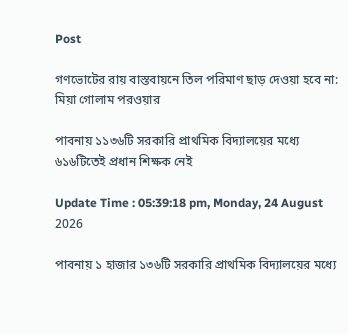Post

গণভোটের রায় বাস্তবায়নে তিল পরিমাণ ছাড় দেওয়া হবে না: মিয়া গোলাম পরওয়ার

পাবনায় ১১৩৬টি সরকারি প্রাথমিক বিদ্যালয়ের মধ্যে ৬১৬টিতেই প্রধান শিক্ষক নেই

Update Time : 05:39:18 pm, Monday, 24 August 2026

পাবনায় ১ হাজার ১৩৬টি সরকারি প্রাথমিক বিদ্যালয়ের মধ্যে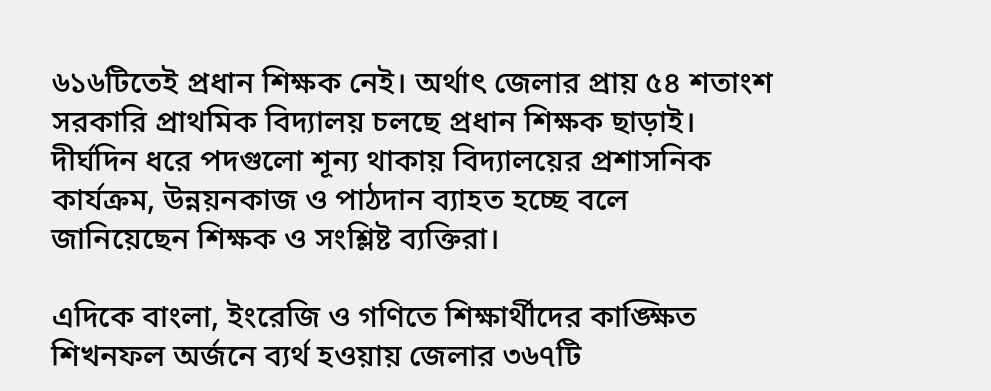৬১৬টিতেই প্রধান শিক্ষক নেই। অর্থাৎ জেলার প্রায় ৫৪ শতাংশ সরকারি প্রাথমিক বিদ্যালয় চলছে প্রধান শিক্ষক ছাড়াই। দীর্ঘদিন ধরে পদগুলো শূন্য থাকায় বিদ্যালয়ের প্রশাসনিক কার্যক্রম, উন্নয়নকাজ ও পাঠদান ব্যাহত হচ্ছে বলে জানিয়েছেন শিক্ষক ও সংশ্লিষ্ট ব্যক্তিরা।

এদিকে বাংলা, ইংরেজি ও গণিতে শিক্ষার্থীদের কাঙ্ক্ষিত শিখনফল অর্জনে ব্যর্থ হওয়ায় জেলার ৩৬৭টি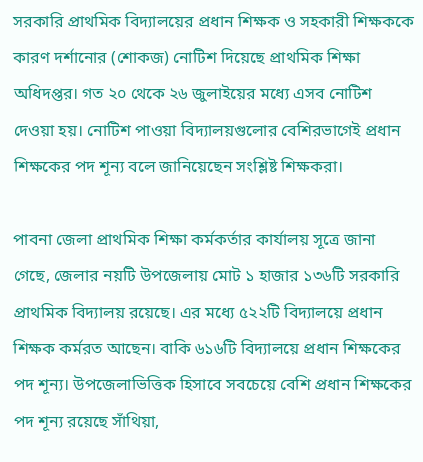সরকারি প্রাথমিক বিদ্যালয়ের প্রধান শিক্ষক ও সহকারী শিক্ষককে কারণ দর্শানোর (শোকজ) নোটিশ দিয়েছে প্রাথমিক শিক্ষা অধিদপ্তর। গত ২০ থেকে ২৬ জুলাইয়ের মধ্যে এসব নোটিশ দেওয়া হয়। নোটিশ পাওয়া বিদ্যালয়গুলোর বেশিরভাগেই প্রধান শিক্ষকের পদ শূন্য বলে জানিয়েছেন সংশ্লিষ্ট শিক্ষকরা।

পাবনা জেলা প্রাথমিক শিক্ষা কর্মকর্তার কার্যালয় সূত্রে জানা গেছে, জেলার নয়টি উপজেলায় মোট ১ হাজার ১৩৬টি সরকারি প্রাথমিক বিদ্যালয় রয়েছে। এর মধ্যে ৫২২টি বিদ্যালয়ে প্রধান শিক্ষক কর্মরত আছেন। বাকি ৬১৬টি বিদ্যালয়ে প্রধান শিক্ষকের পদ শূন্য। উপজেলাভিত্তিক হিসাবে সবচেয়ে বেশি প্রধান শিক্ষকের পদ শূন্য রয়েছে সাঁথিয়া,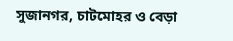সুজানগর, চাটমোহর ও বেড়া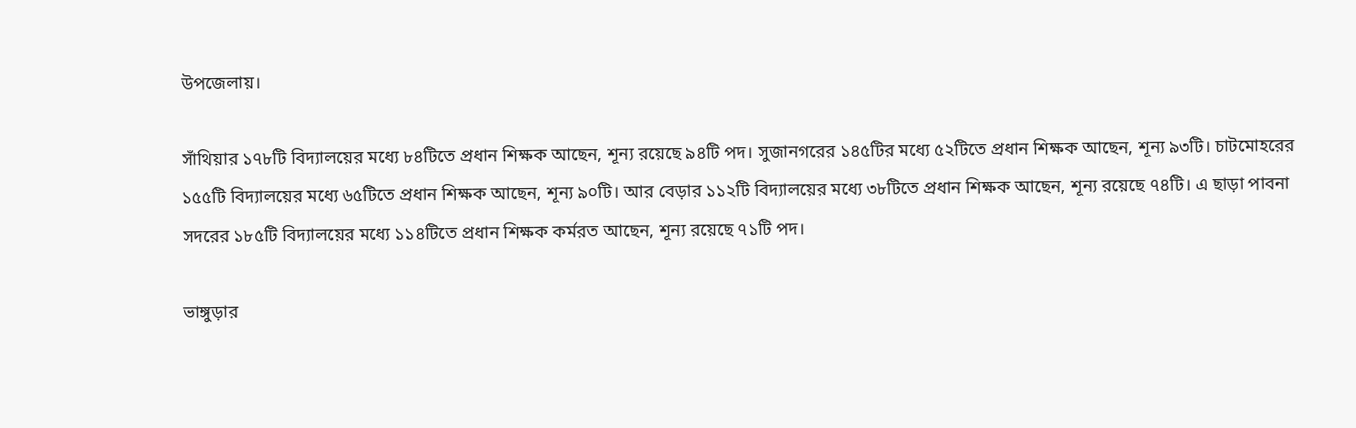উপজেলায়।

সাঁথিয়ার ১৭৮টি বিদ্যালয়ের মধ্যে ৮৪টিতে প্রধান শিক্ষক আছেন, শূন্য রয়েছে ৯৪টি পদ। সুজানগরের ১৪৫টির মধ্যে ৫২টিতে প্রধান শিক্ষক আছেন, শূন্য ৯৩টি। চাটমোহরের ১৫৫টি বিদ্যালয়ের মধ্যে ৬৫টিতে প্রধান শিক্ষক আছেন, শূন্য ৯০টি। আর বেড়ার ১১২টি বিদ্যালয়ের মধ্যে ৩৮টিতে প্রধান শিক্ষক আছেন, শূন্য রয়েছে ৭৪টি। এ ছাড়া পাবনা সদরের ১৮৫টি বিদ্যালয়ের মধ্যে ১১৪টিতে প্রধান শিক্ষক কর্মরত আছেন, শূন্য রয়েছে ৭১টি পদ।

ভাঙ্গুড়ার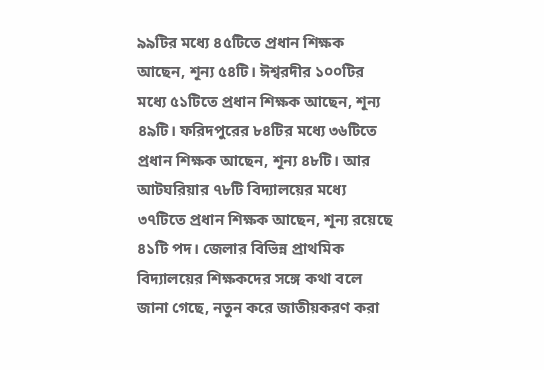৯৯টির মধ্যে ৪৫টিতে প্রধান শিক্ষক আছেন, শূন্য ৫৪টি। ঈশ্বরদীর ১০০টির মধ্যে ৫১টিতে প্রধান শিক্ষক আছেন, শূন্য ৪৯টি। ফরিদপুরের ৮৪টির মধ্যে ৩৬টিতে প্রধান শিক্ষক আছেন, শূন্য ৪৮টি। আর আটঘরিয়ার ৭৮টি বিদ্যালয়ের মধ্যে ৩৭টিতে প্রধান শিক্ষক আছেন, শূন্য রয়েছে ৪১টি পদ। জেলার বিভিন্ন প্রাথমিক বিদ্যালয়ের শিক্ষকদের সঙ্গে কথা বলে জানা গেছে, নতুন করে জাতীয়করণ করা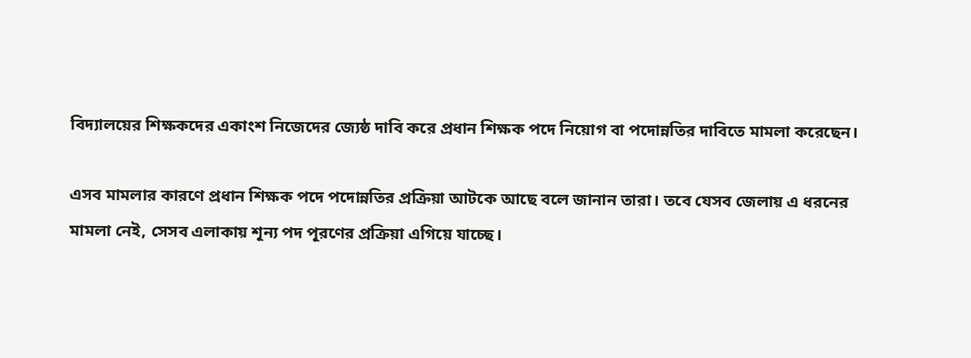বিদ্যালয়ের শিক্ষকদের একাংশ নিজেদের জ্যেষ্ঠ দাবি করে প্রধান শিক্ষক পদে নিয়োগ বা পদোন্নতির দাবিতে মামলা করেছেন।

এসব মামলার কারণে প্রধান শিক্ষক পদে পদোন্নতির প্রক্রিয়া আটকে আছে বলে জানান তারা। তবে যেসব জেলায় এ ধরনের মামলা নেই, সেসব এলাকায় শূন্য পদ পূরণের প্রক্রিয়া এগিয়ে যাচ্ছে।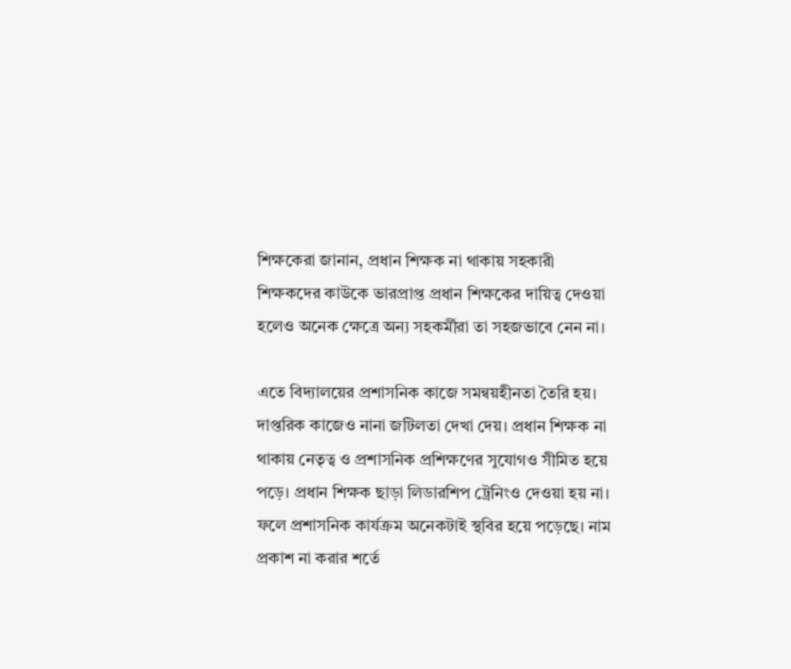শিক্ষকেরা জানান, প্রধান শিক্ষক না থাকায় সহকারী শিক্ষকদের কাউকে ভারপ্রাপ্ত প্রধান শিক্ষকের দায়িত্ব দেওয়া হলেও অনেক ক্ষেত্রে অন্য সহকর্মীরা তা সহজভাবে নেন না।

এতে বিদ্যালয়ের প্রশাসনিক কাজে সমন্বয়হীনতা তৈরি হয়। দাপ্তরিক কাজেও নানা জটিলতা দেখা দেয়। প্রধান শিক্ষক না থাকায় নেতৃত্ব ও প্রশাসনিক প্রশিক্ষণের সুযোগও সীমিত হয়ে পড়ে। প্রধান শিক্ষক ছাড়া লিডারশিপ ট্রেনিংও দেওয়া হয় না। ফলে প্রশাসনিক কার্যক্রম অনেকটাই স্থবির হয়ে পড়েছে। নাম প্রকাশ না করার শর্তে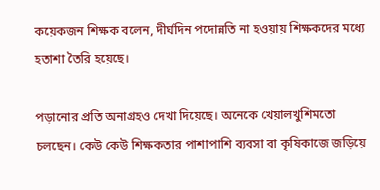কয়েকজন শিক্ষক বলেন, দীর্ঘদিন পদোন্নতি না হওয়ায় শিক্ষকদের মধ্যে হতাশা তৈরি হয়েছে।

পড়ানোর প্রতি অনাগ্রহও দেখা দিয়েছে। অনেকে খেয়ালখুশিমতো চলছেন। কেউ কেউ শিক্ষকতার পাশাপাশি ব্যবসা বা কৃষিকাজে জড়িয়ে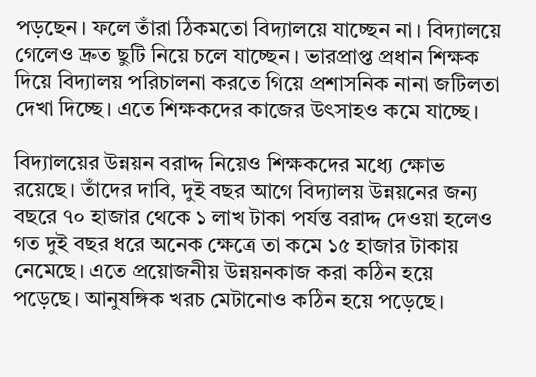পড়ছেন। ফলে তাঁরা ঠিকমতো বিদ্যালয়ে যাচ্ছেন না। বিদ্যালয়ে গেলেও দ্রুত ছুটি নিয়ে চলে যাচ্ছেন। ভারপ্রাপ্ত প্রধান শিক্ষক দিয়ে বিদ্যালয় পরিচালনা করতে গিয়ে প্রশাসনিক নানা জটিলতা দেখা দিচ্ছে। এতে শিক্ষকদের কাজের উৎসাহও কমে যাচ্ছে।

বিদ্যালয়ের উন্নয়ন বরাদ্দ নিয়েও শিক্ষকদের মধ্যে ক্ষোভ রয়েছে। তাঁদের দাবি, দুই বছর আগে বিদ্যালয় উন্নয়নের জন্য বছরে ৭০ হাজার থেকে ১ লাখ টাকা পর্যন্ত বরাদ্দ দেওয়া হলেও গত দুই বছর ধরে অনেক ক্ষেত্রে তা কমে ১৫ হাজার টাকায় নেমেছে। এতে প্রয়োজনীয় উন্নয়নকাজ করা কঠিন হয়ে পড়েছে। আনুষঙ্গিক খরচ মেটানোও কঠিন হয়ে পড়েছে।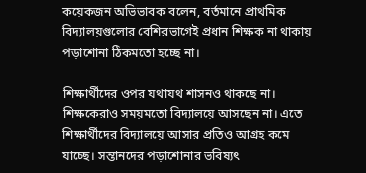কয়েকজন অভিভাবক বলেন, বর্তমানে প্রাথমিক বিদ্যালয়গুলোর বেশিরভাগেই প্রধান শিক্ষক না থাকায় পড়াশোনা ঠিকমতো হচ্ছে না।

শিক্ষার্থীদের ওপর যথাযথ শাসনও থাকছে না। শিক্ষকেরাও সময়মতো বিদ্যালয়ে আসছেন না। এতে শিক্ষার্থীদের বিদ্যালয়ে আসার প্রতিও আগ্রহ কমে যাচ্ছে। সন্তানদের পড়াশোনার ভবিষ্যৎ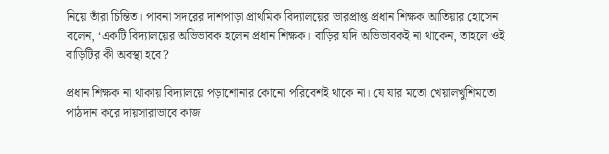নিয়ে তাঁরা চিন্তিত। পাবনা সদরের দাশপাড়া প্রাথমিক বিদ্যালয়ের ভারপ্রাপ্ত প্রধান শিক্ষক আতিয়ার হোসেন বলেন, ‘একটি বিদ্যালয়ের অভিভাবক হলেন প্রধান শিক্ষক। বাড়ির যদি অভিভাবকই না থাকেন, তাহলে ওই বাড়িটির কী অবস্থা হবে?

প্রধান শিক্ষক না থাকায় বিদ্যালয়ে পড়াশোনার কোনো পরিবেশই থাকে না। যে যার মতো খেয়ালখুশিমতো পাঠদান করে দায়সারাভাবে কাজ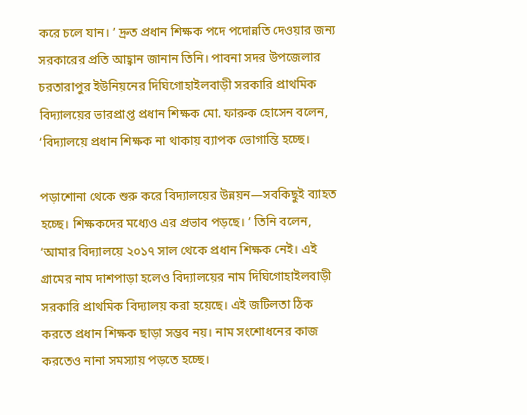করে চলে যান। ’ দ্রুত প্রধান শিক্ষক পদে পদোন্নতি দেওয়ার জন্য সরকারের প্রতি আহ্বান জানান তিনি। পাবনা সদর উপজেলার চরতারাপুর ইউনিয়নের দিঘিগোহাইলবাড়ী সরকারি প্রাথমিক বিদ্যালয়ের ভারপ্রাপ্ত প্রধান শিক্ষক মো. ফারুক হোসেন বলেন, ‘বিদ্যালয়ে প্রধান শিক্ষক না থাকায় ব্যাপক ভোগান্তি হচ্ছে।

পড়াশোনা থেকে শুরু করে বিদ্যালয়ের উন্নয়ন—সবকিছুই ব্যাহত হচ্ছে। শিক্ষকদের মধ্যেও এর প্রভাব পড়ছে। ’ তিনি বলেন, ‘আমার বিদ্যালয়ে ২০১৭ সাল থেকে প্রধান শিক্ষক নেই। এই গ্রামের নাম দাশপাড়া হলেও বিদ্যালয়ের নাম দিঘিগোহাইলবাড়ী সরকারি প্রাথমিক বিদ্যালয় করা হয়েছে। এই জটিলতা ঠিক করতে প্রধান শিক্ষক ছাড়া সম্ভব নয়। নাম সংশোধনের কাজ করতেও নানা সমস্যায় পড়তে হচ্ছে।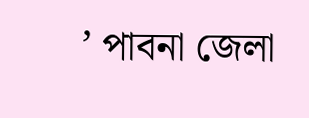’ পাবনা জেলা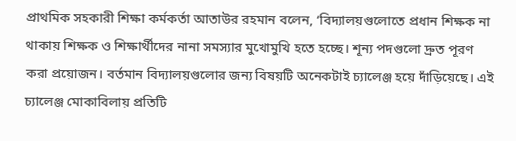প্রাথমিক সহকারী শিক্ষা কর্মকর্তা আতাউর রহমান বলেন, ‘বিদ্যালয়গুলোতে প্রধান শিক্ষক না থাকায় শিক্ষক ও শিক্ষার্থীদের নানা সমস্যার মুখোমুখি হতে হচ্ছে। শূন্য পদগুলো দ্রুত পূরণ করা প্রয়োজন। বর্তমান বিদ্যালয়গুলোর জন্য বিষয়টি অনেকটাই চ্যালেঞ্জ হয়ে দাঁড়িয়েছে। এই চ্যালেঞ্জ মোকাবিলায় প্রতিটি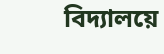বিদ্যালয়ে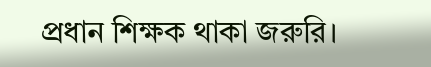প্রধান শিক্ষক থাকা জরুরি।